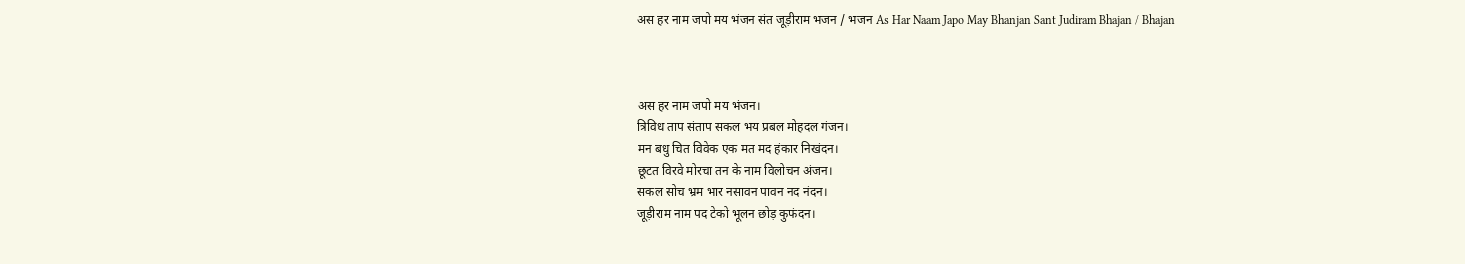अस हर नाम जपो मय भंजन संत जूड़ीराम भजन / भजन As Har Naam Japo May Bhanjan Sant Judiram Bhajan / Bhajan



अस हर नाम जपो मय भंजन।
त्रिविध ताप संताप सकल भय प्रबल मोहदल गंजन।
मन बधु चित विवेक एक मत मद हंकार निखंदन।
छूटत विरवे मोरचा तन के नाम विलोचन अंजन।
सकल सोच भ्रम भार नसावन पावन नद नंदन।
जूड़ीराम नाम पद टेको भूलन छोड़ कुफंदन।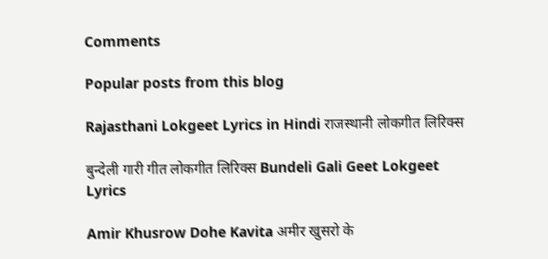Comments

Popular posts from this blog

Rajasthani Lokgeet Lyrics in Hindi राजस्थानी लोकगीत लिरिक्स

बुन्देली गारी गीत लोकगीत लिरिक्स Bundeli Gali Geet Lokgeet Lyrics

Amir Khusrow Dohe Kavita अमीर खुसरो के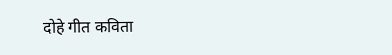दोहे गीत कविता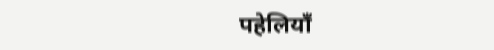पहेलियाँ